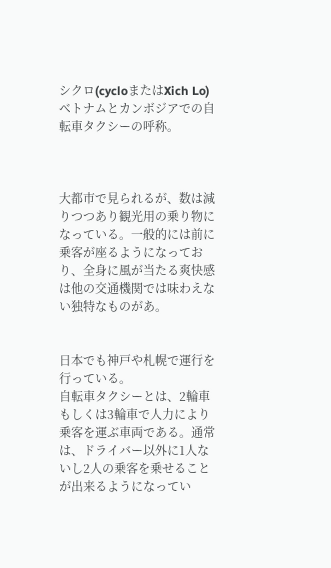シクロ(cycloまたはXich Lo)
ベトナムとカンボジアでの自転車タクシーの呼称。



大都市で見られるが、数は減りつつあり観光用の乗り物になっている。一般的には前に乗客が座るようになっており、全身に風が当たる爽快感は他の交通機関では味わえない独特なものがあ。


日本でも神戸や札幌で運行を行っている。
自転車タクシーとは、2輪車もしくは3輪車で人力により乗客を運ぶ車両である。通常は、ドライバー以外に1人ないし2人の乗客を乗せることが出来るようになってい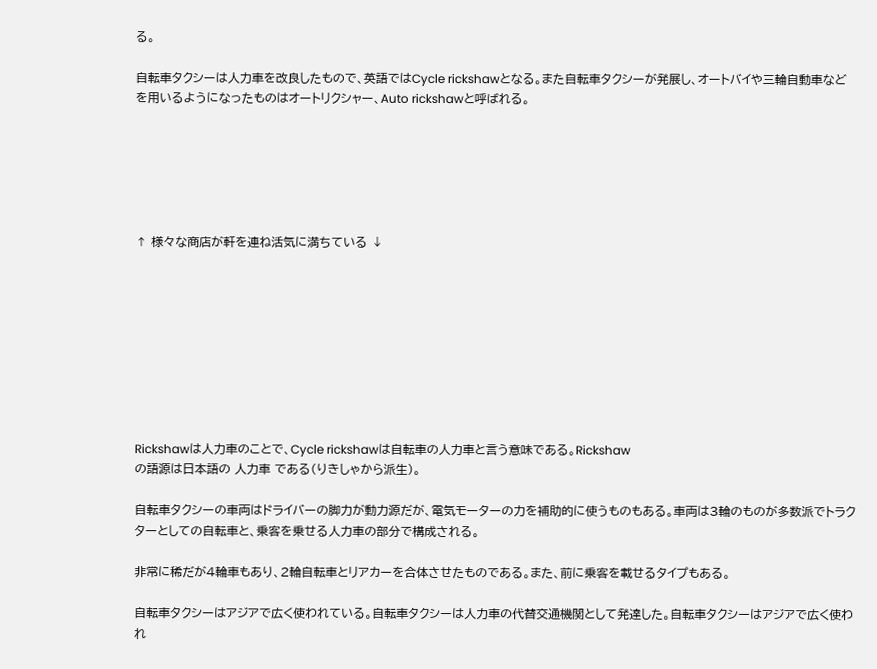る。

自転車タクシーは人力車を改良したもので、英語ではCycle rickshawとなる。また自転車タクシーが発展し、オートバイや三輪自動車などを用いるようになったものはオートリクシャー、Auto rickshawと呼ばれる。






↑ 様々な商店が軒を連ね活気に満ちている ↓









Rickshawは人力車のことで、Cycle rickshawは自転車の人力車と言う意味である。Rickshaw
の語源は日本語の 人力車 である(りきしゃから派生)。

自転車タクシーの車両はドライバーの脚力が動力源だが、電気モーターの力を補助的に使うものもある。車両は3輪のものが多数派でトラクターとしての自転車と、乗客を乗せる人力車の部分で構成される。

非常に稀だが4輪車もあり、2輪自転車とリアカーを合体させたものである。また、前に乗客を載せるタイプもある。

自転車タクシーはアジアで広く使われている。自転車タクシーは人力車の代替交通機関として発達した。自転車タクシーはアジアで広く使われ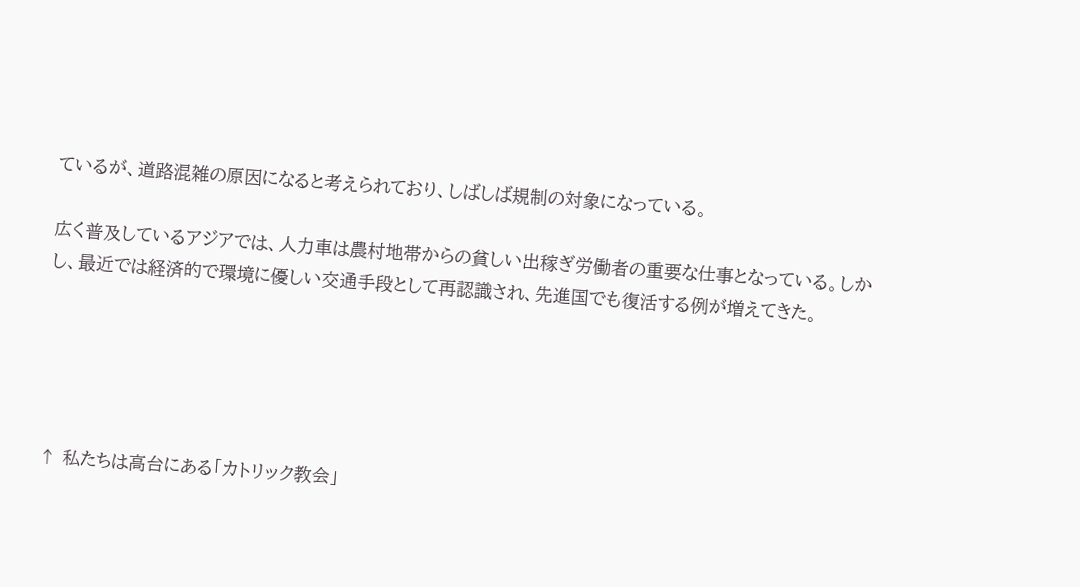ているが、道路混雑の原因になると考えられており、しばしば規制の対象になっている。

広く普及しているアジアでは、人力車は農村地帯からの貧しい出稼ぎ労働者の重要な仕事となっている。しかし、最近では経済的で環境に優しい交通手段として再認識され、先進国でも復活する例が増えてきた。





↑ 私たちは高台にある「カトリック教会」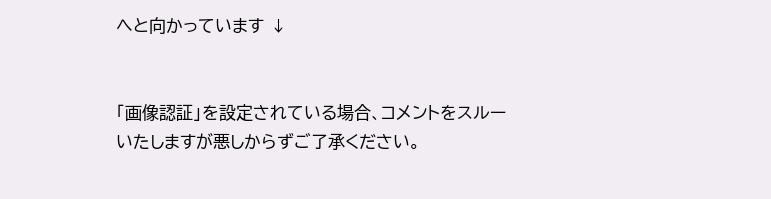へと向かっています ↓


「画像認証」を設定されている場合、コメントをスルーいたしますが悪しからずご了承ください。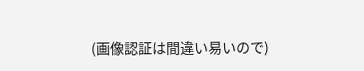(画像認証は間違い易いので)